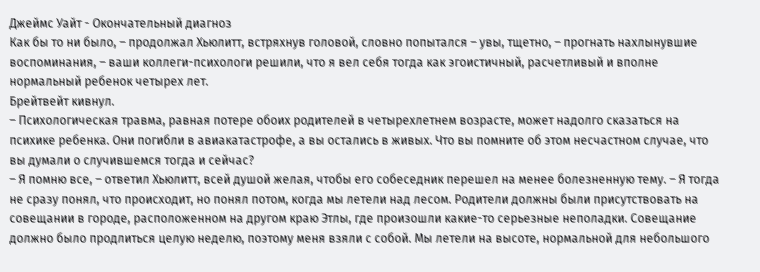Джеймс Уайт - Окончательный диагноз
Как бы то ни было, – продолжал Хьюлитт, встряхнув головой, словно попытался – увы, тщетно, – прогнать нахлынувшие воспоминания, – ваши коллеги-психологи решили, что я вел себя тогда как эгоистичный, расчетливый и вполне нормальный ребенок четырех лет.
Брейтвейт кивнул.
– Психологическая травма, равная потере обоих родителей в четырехлетнем возрасте, может надолго сказаться на психике ребенка. Они погибли в авиакатастрофе, а вы остались в живых. Что вы помните об этом несчастном случае, что вы думали о случившемся тогда и сейчас?
– Я помню все, – ответил Хьюлитт, всей душой желая, чтобы его собеседник перешел на менее болезненную тему. – Я тогда не сразу понял, что происходит, но понял потом, когда мы летели над лесом. Родители должны были присутствовать на совещании в городе, расположенном на другом краю Этлы, где произошли какие-то серьезные неполадки. Совещание должно было продлиться целую неделю, поэтому меня взяли с собой. Мы летели на высоте, нормальной для небольшого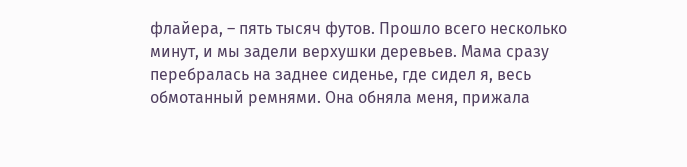флайера, – пять тысяч футов. Прошло всего несколько минут, и мы задели верхушки деревьев. Мама сразу перебралась на заднее сиденье, где сидел я, весь обмотанный ремнями. Она обняла меня, прижала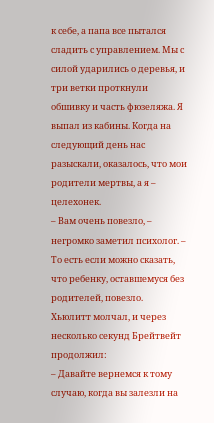к себе, а папа все пытался сладить с управлением. Мы с силой ударились о деревья, и три ветки проткнули обшивку и часть фюзеляжа. Я выпал из кабины. Когда на следующий день нас разыскали, оказалось, что мои родители мертвы, а я – целехонек.
– Вам очень повезло, – негромко заметил психолог. – То есть если можно сказать, что ребенку, оставшемуся без родителей, повезло.
Хьюлитт молчал, и через несколько секунд Брейтвейт продолжил:
– Давайте вернемся к тому случаю, когда вы залезли на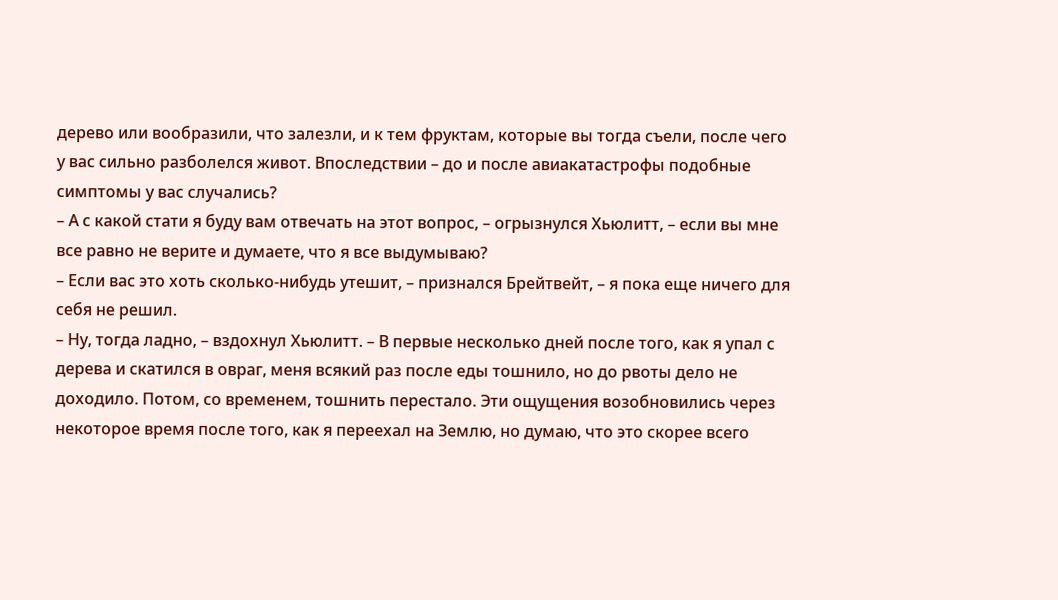дерево или вообразили, что залезли, и к тем фруктам, которые вы тогда съели, после чего у вас сильно разболелся живот. Впоследствии – до и после авиакатастрофы подобные симптомы у вас случались?
– А с какой стати я буду вам отвечать на этот вопрос, – огрызнулся Хьюлитт, – если вы мне все равно не верите и думаете, что я все выдумываю?
– Если вас это хоть сколько-нибудь утешит, – признался Брейтвейт, – я пока еще ничего для себя не решил.
– Ну, тогда ладно, – вздохнул Хьюлитт. – В первые несколько дней после того, как я упал с дерева и скатился в овраг, меня всякий раз после еды тошнило, но до рвоты дело не доходило. Потом, со временем, тошнить перестало. Эти ощущения возобновились через некоторое время после того, как я переехал на Землю, но думаю, что это скорее всего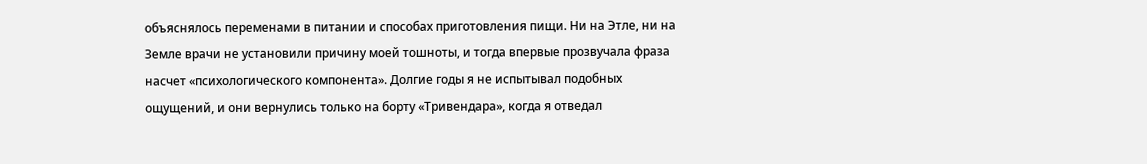объяснялось переменами в питании и способах приготовления пищи. Ни на Этле, ни на Земле врачи не установили причину моей тошноты, и тогда впервые прозвучала фраза насчет «психологического компонента». Долгие годы я не испытывал подобных ощущений, и они вернулись только на борту «Тривендара», когда я отведал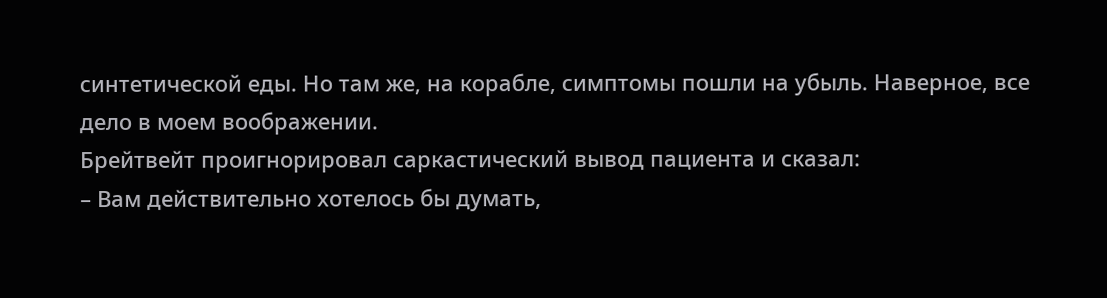синтетической еды. Но там же, на корабле, симптомы пошли на убыль. Наверное, все дело в моем воображении.
Брейтвейт проигнорировал саркастический вывод пациента и сказал:
– Вам действительно хотелось бы думать,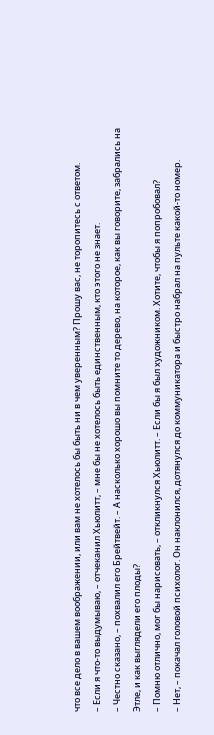что все дело в вашем воображении, или вам не хотелось бы быть ни в чем уверенным? Прошу вас, не торопитесь с ответом.
– Если я что-то выдумываю, – отчеканил Хьюлитт, – мне бы не хотелось быть единственным, кто этого не знает.
– Честно сказано, – похвалил его Брейтвейт. – А насколько хорошо вы помните то дерево, на которое, как вы говорите, забрались на Этле, и как выглядели его плоды?
– Помню отлично, мог бы нарисовать, – откликнулся Хьюлитт. – Если бы я был художником. Хотите, чтобы я попробовал?
– Нет, – покачал головой психолог. Он наклонился, дотянулся до коммуникатора и быстро набрал на пульте какой-то номер.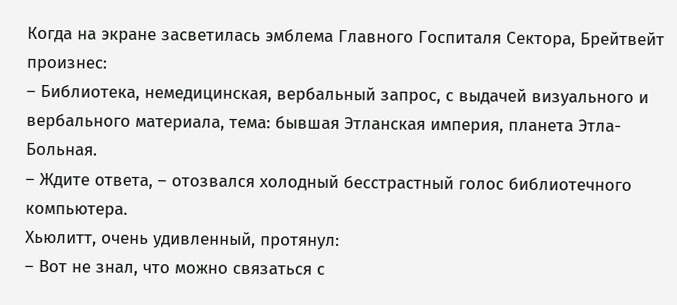Когда на экране засветилась эмблема Главного Госпиталя Сектора, Брейтвейт произнес:
– Библиотека, немедицинская, вербальный запрос, с выдачей визуального и вербального материала, тема: бывшая Этланская империя, планета Этла-Больная.
– Ждите ответа, – отозвался холодный бесстрастный голос библиотечного компьютера.
Хьюлитт, очень удивленный, протянул:
– Вот не знал, что можно связаться с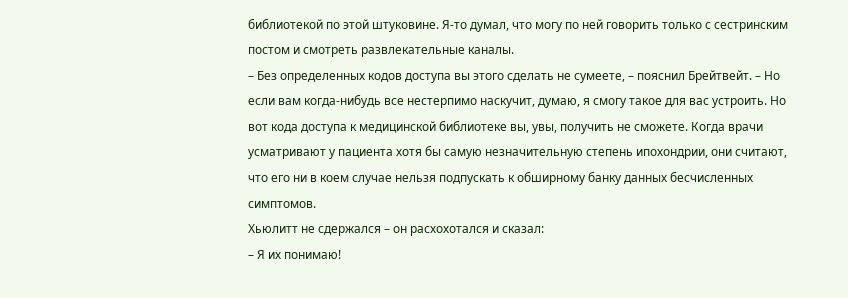библиотекой по этой штуковине. Я-то думал, что могу по ней говорить только с сестринским постом и смотреть развлекательные каналы.
– Без определенных кодов доступа вы этого сделать не сумеете, – пояснил Брейтвейт. – Но если вам когда-нибудь все нестерпимо наскучит, думаю, я смогу такое для вас устроить. Но вот кода доступа к медицинской библиотеке вы, увы, получить не сможете. Когда врачи усматривают у пациента хотя бы самую незначительную степень ипохондрии, они считают, что его ни в коем случае нельзя подпускать к обширному банку данных бесчисленных симптомов.
Хьюлитт не сдержался – он расхохотался и сказал:
– Я их понимаю!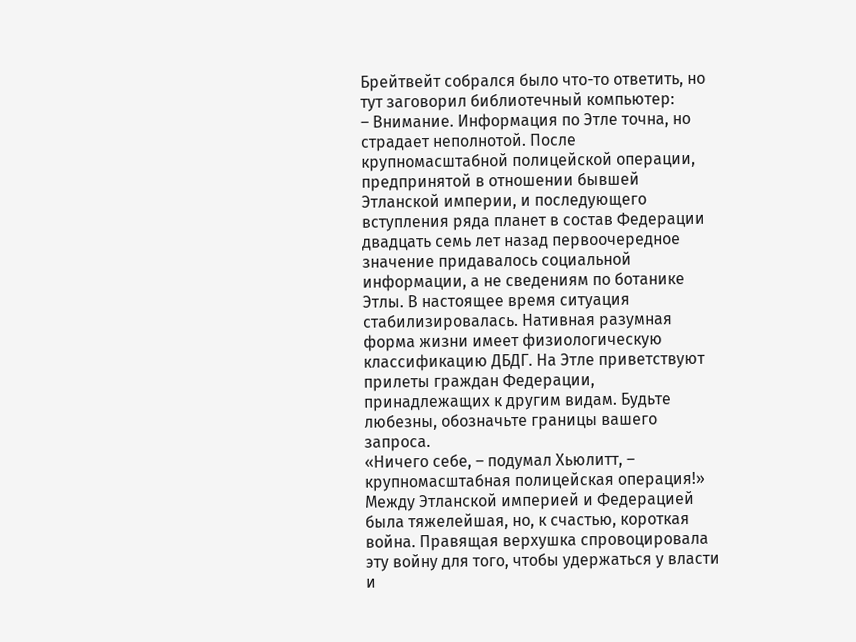Брейтвейт собрался было что-то ответить, но тут заговорил библиотечный компьютер:
– Внимание. Информация по Этле точна, но страдает неполнотой. После крупномасштабной полицейской операции, предпринятой в отношении бывшей Этланской империи, и последующего вступления ряда планет в состав Федерации двадцать семь лет назад первоочередное значение придавалось социальной информации, а не сведениям по ботанике Этлы. В настоящее время ситуация стабилизировалась. Нативная разумная форма жизни имеет физиологическую классификацию ДБДГ. На Этле приветствуют прилеты граждан Федерации, принадлежащих к другим видам. Будьте любезны, обозначьте границы вашего запроса.
«Ничего себе, – подумал Хьюлитт, – крупномасштабная полицейская операция!» Между Этланской империей и Федерацией была тяжелейшая, но, к счастью, короткая война. Правящая верхушка спровоцировала эту войну для того, чтобы удержаться у власти и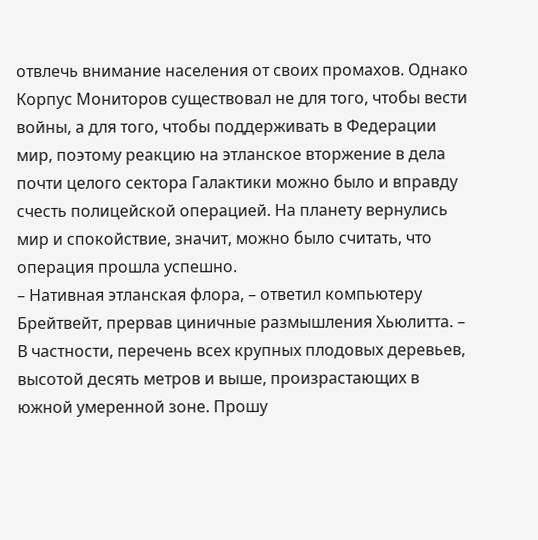отвлечь внимание населения от своих промахов. Однако Корпус Мониторов существовал не для того, чтобы вести войны, а для того, чтобы поддерживать в Федерации мир, поэтому реакцию на этланское вторжение в дела почти целого сектора Галактики можно было и вправду счесть полицейской операцией. На планету вернулись мир и спокойствие, значит, можно было считать, что операция прошла успешно.
– Нативная этланская флора, – ответил компьютеру Брейтвейт, прервав циничные размышления Хьюлитта. – В частности, перечень всех крупных плодовых деревьев, высотой десять метров и выше, произрастающих в южной умеренной зоне. Прошу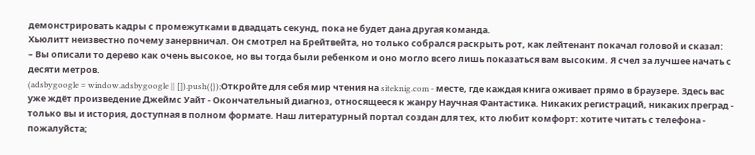демонстрировать кадры с промежутками в двадцать секунд, пока не будет дана другая команда.
Хьюлитт неизвестно почему занервничал. Он смотрел на Брейтвейта, но только собрался раскрыть рот, как лейтенант покачал головой и сказал:
– Вы описали то дерево как очень высокое, но вы тогда были ребенком и оно могло всего лишь показаться вам высоким. Я счел за лучшее начать с десяти метров.
(adsbygoogle = window.adsbygoogle || []).push({});Откройте для себя мир чтения на siteknig.com - месте, где каждая книга оживает прямо в браузере. Здесь вас уже ждёт произведение Джеймс Уайт - Окончательный диагноз, относящееся к жанру Научная Фантастика. Никаких регистраций, никаких преград - только вы и история, доступная в полном формате. Наш литературный портал создан для тех, кто любит комфорт: хотите читать с телефона - пожалуйста;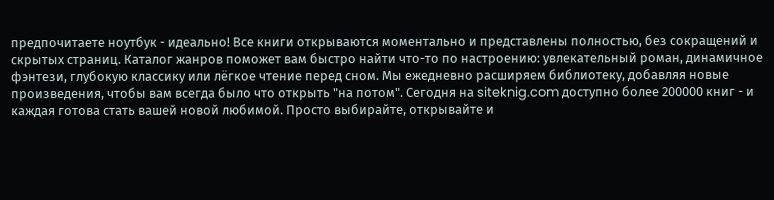предпочитаете ноутбук - идеально! Все книги открываются моментально и представлены полностью, без сокращений и скрытых страниц. Каталог жанров поможет вам быстро найти что-то по настроению: увлекательный роман, динамичное фэнтези, глубокую классику или лёгкое чтение перед сном. Мы ежедневно расширяем библиотеку, добавляя новые произведения, чтобы вам всегда было что открыть "на потом". Сегодня на siteknig.com доступно более 200000 книг - и каждая готова стать вашей новой любимой. Просто выбирайте, открывайте и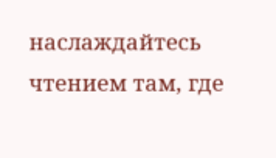наслаждайтесь чтением там, где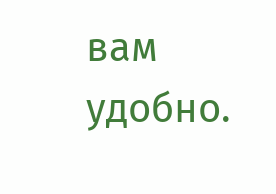вам удобно.